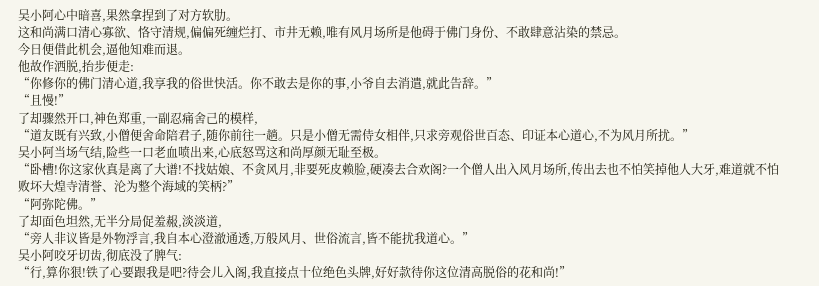吴小阿心中暗喜,果然拿捏到了对方软肋。
这和尚满口清心寡欲、恪守清规,偏偏死缠烂打、市井无赖,唯有风月场所是他碍于佛门身份、不敢肆意沾染的禁忌。
今日便借此机会,逼他知难而退。
他故作洒脱,抬步便走:
“你修你的佛门清心道,我享我的俗世快活。你不敢去是你的事,小爷自去消遣,就此告辞。”
“且慢!”
了却骤然开口,神色郑重,一副忍痛舍己的模样,
“道友既有兴致,小僧便舍命陪君子,随你前往一趟。只是小僧无需侍女相伴,只求旁观俗世百态、印证本心道心,不为风月所扰。”
吴小阿当场气结,险些一口老血喷出来,心底怒骂这和尚厚颜无耻至极。
“卧槽!你这家伙真是离了大谱!不找姑娘、不贪风月,非要死皮赖脸,硬凑去合欢阁?一个僧人出入风月场所,传出去也不怕笑掉他人大牙,难道就不怕败坏大煌寺清誉、沦为整个海域的笑柄?”
“阿弥陀佛。”
了却面色坦然,无半分局促羞赧,淡淡道,
“旁人非议皆是外物浮言,我自本心澄澈通透,万般风月、世俗流言,皆不能扰我道心。”
吴小阿咬牙切齿,彻底没了脾气:
“行,算你狠!铁了心要跟我是吧?待会儿入阁,我直接点十位绝色头牌,好好款待你这位清高脱俗的花和尚!”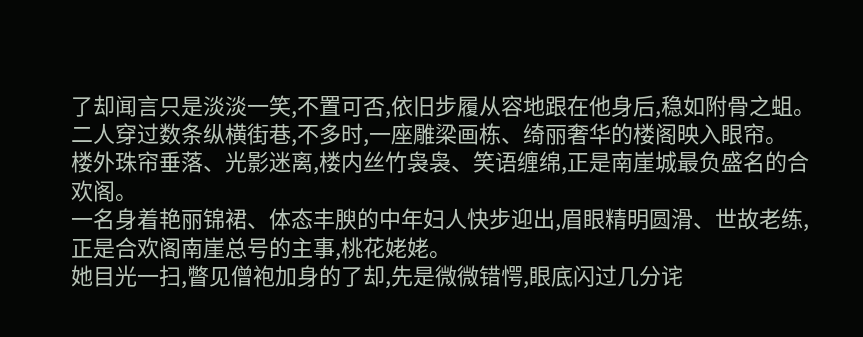了却闻言只是淡淡一笑,不置可否,依旧步履从容地跟在他身后,稳如附骨之蛆。
二人穿过数条纵横街巷,不多时,一座雕梁画栋、绮丽奢华的楼阁映入眼帘。
楼外珠帘垂落、光影迷离,楼内丝竹袅袅、笑语缠绵,正是南崖城最负盛名的合欢阁。
一名身着艳丽锦裙、体态丰腴的中年妇人快步迎出,眉眼精明圆滑、世故老练,正是合欢阁南崖总号的主事,桃花姥姥。
她目光一扫,瞥见僧袍加身的了却,先是微微错愕,眼底闪过几分诧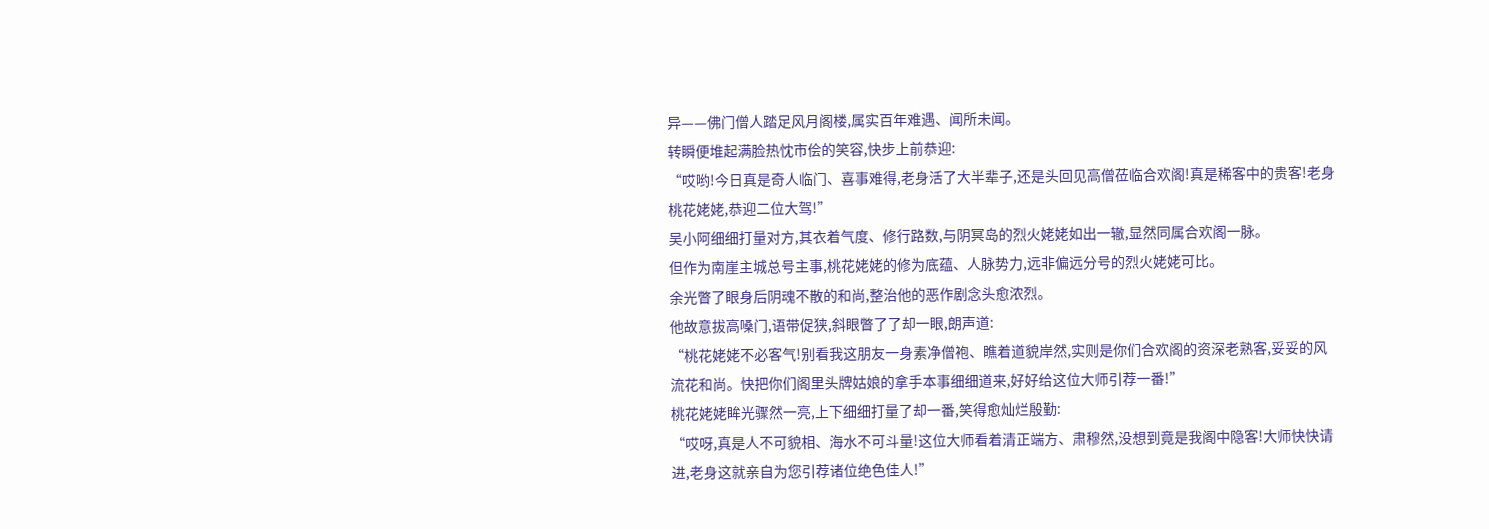异——佛门僧人踏足风月阁楼,属实百年难遇、闻所未闻。
转瞬便堆起满脸热忱市侩的笑容,快步上前恭迎:
“哎哟!今日真是奇人临门、喜事难得,老身活了大半辈子,还是头回见高僧莅临合欢阁!真是稀客中的贵客!老身桃花姥姥,恭迎二位大驾!”
吴小阿细细打量对方,其衣着气度、修行路数,与阴冥岛的烈火姥姥如出一辙,显然同属合欢阁一脉。
但作为南崖主城总号主事,桃花姥姥的修为底蕴、人脉势力,远非偏远分号的烈火姥姥可比。
余光瞥了眼身后阴魂不散的和尚,整治他的恶作剧念头愈浓烈。
他故意拔高嗓门,语带促狭,斜眼瞥了了却一眼,朗声道:
“桃花姥姥不必客气!别看我这朋友一身素净僧袍、瞧着道貌岸然,实则是你们合欢阁的资深老熟客,妥妥的风流花和尚。快把你们阁里头牌姑娘的拿手本事细细道来,好好给这位大师引荐一番!”
桃花姥姥眸光骤然一亮,上下细细打量了却一番,笑得愈灿烂殷勤:
“哎呀,真是人不可貌相、海水不可斗量!这位大师看着清正端方、肃穆然,没想到竟是我阁中隐客!大师快快请进,老身这就亲自为您引荐诸位绝色佳人!”